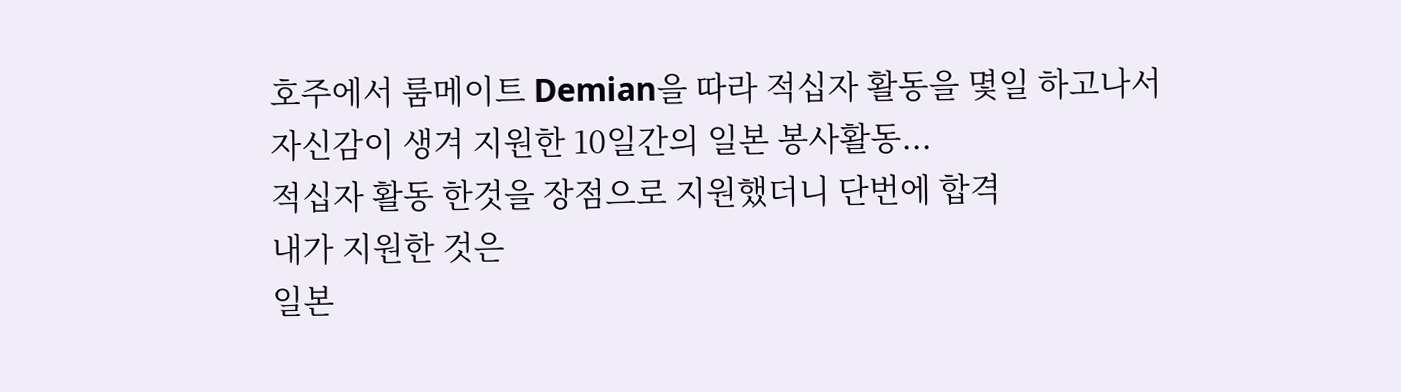호주에서 룸메이트 Demian을 따라 적십자 활동을 몇일 하고나서
자신감이 생겨 지원한 10일간의 일본 봉사활동...
적십자 활동 한것을 장점으로 지원했더니 단번에 합격
내가 지원한 것은
일본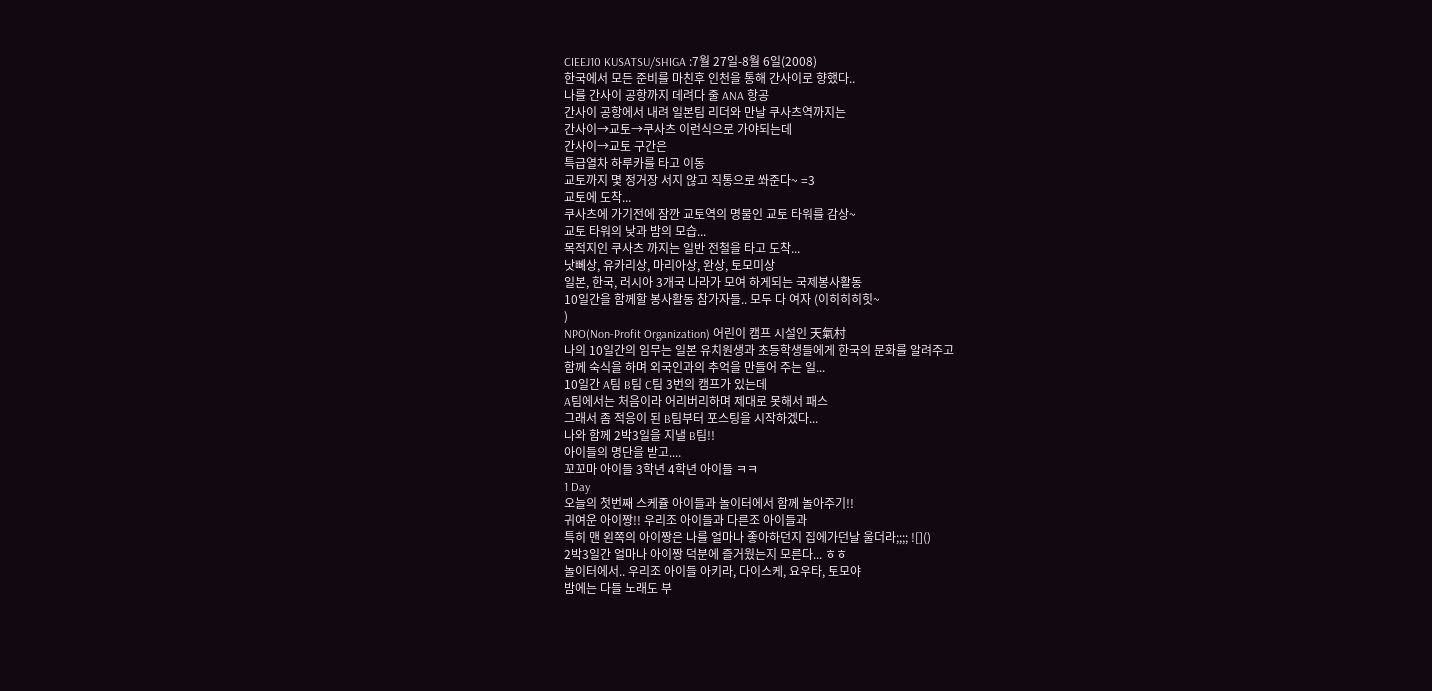CIEEJ10 KUSATSU/SHIGA :7월 27일-8월 6일(2008)
한국에서 모든 준비를 마친후 인천을 통해 간사이로 향했다..
나를 간사이 공항까지 데려다 줄 ANA 항공
간사이 공항에서 내려 일본팀 리더와 만날 쿠사츠역까지는
간사이→교토→쿠사츠 이런식으로 가야되는데
간사이→교토 구간은
특급열차 하루카를 타고 이동
교토까지 몇 정거장 서지 않고 직통으로 쏴준다~ =3
교토에 도착...
쿠사츠에 가기전에 잠깐 교토역의 명물인 교토 타워를 감상~
교토 타워의 낮과 밤의 모습...
목적지인 쿠사츠 까지는 일반 전철을 타고 도착...
낫뻬상, 유카리상, 마리아상, 완상, 토모미상
일본, 한국, 러시아 3개국 나라가 모여 하게되는 국제봉사활동
10일간을 함께할 봉사활동 참가자들.. 모두 다 여자 (이히히히힛~
)
NPO(Non-Profit Organization) 어린이 캠프 시설인 天氣村
나의 10일간의 임무는 일본 유치원생과 초등학생들에게 한국의 문화를 알려주고
함께 숙식을 하며 외국인과의 추억을 만들어 주는 일...
10일간 A팀 B팀 C팀 3번의 캠프가 있는데
A팀에서는 처음이라 어리버리하며 제대로 못해서 패스
그래서 좀 적응이 된 B팀부터 포스팅을 시작하겠다...
나와 함께 2박3일을 지낼 B팀!!
아이들의 명단을 받고....
꼬꼬마 아이들 3학년 4학년 아이들 ㅋㅋ
1 Day
오늘의 첫번째 스케쥴 아이들과 놀이터에서 함께 놀아주기!!
귀여운 아이짱!! 우리조 아이들과 다른조 아이들과
특히 맨 왼쪽의 아이짱은 나를 얼마나 좋아하던지 집에가던날 울더라;;;; ![]()
2박3일간 얼마나 아이짱 덕분에 즐거웠는지 모른다... ㅎㅎ
놀이터에서.. 우리조 아이들 아키라, 다이스케, 요우타, 토모야
밤에는 다들 노래도 부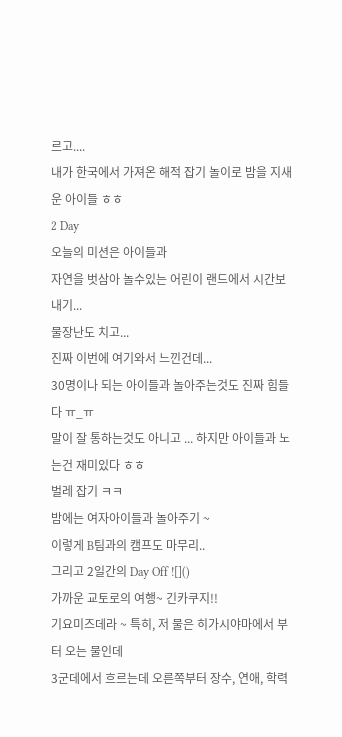르고....
내가 한국에서 가져온 해적 잡기 놀이로 밤을 지새운 아이들 ㅎㅎ
2 Day
오늘의 미션은 아이들과
자연을 벗삼아 놀수있는 어린이 랜드에서 시간보내기...
물장난도 치고...
진짜 이번에 여기와서 느낀건데...
30명이나 되는 아이들과 놀아주는것도 진짜 힘들다 ㅠ_ㅠ
말이 잘 통하는것도 아니고 ... 하지만 아이들과 노는건 재미있다 ㅎㅎ
벌레 잡기 ㅋㅋ
밤에는 여자아이들과 놀아주기 ~
이렇게 B팀과의 캠프도 마무리..
그리고 2일간의 Day Off ![]()
가까운 교토로의 여행~ 긴카쿠지!!
기요미즈데라 ~ 특히, 저 물은 히가시야마에서 부터 오는 물인데
3군데에서 흐르는데 오른쪽부터 장수, 연애, 학력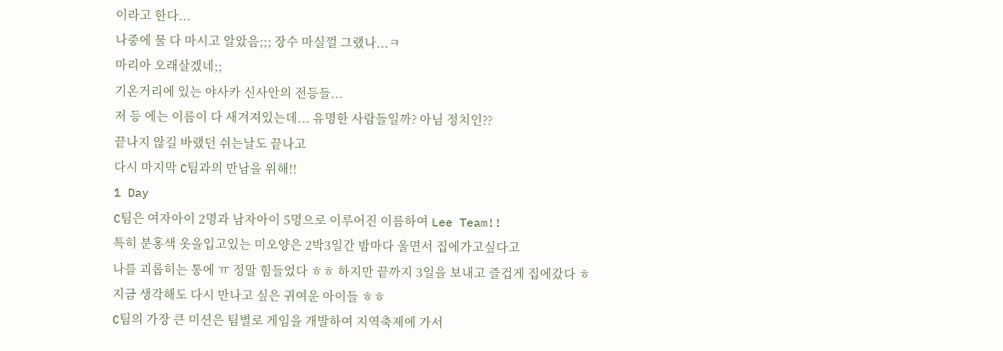이라고 한다...
나중에 물 다 마시고 알았음;;; 장수 마실껄 그랬나...ㅋ
마리아 오래살겠네;;
기온거리에 있는 야사카 신사안의 전등들...
저 등 에는 이름이 다 새겨져있는데... 유명한 사람들일까? 아님 정치인??
끝나지 않길 바랬던 쉬는날도 끝나고
다시 마지막 C팀과의 만남을 위해!!
1 Day
C팀은 여자아이 2명과 남자아이 5명으로 이루어진 이름하여 Lee Team!!
특히 분홍색 옷을입고있는 미오양은 2박3일간 밤마다 울면서 집에가고싶다고
나를 괴롭히는 통에 ㅠ 정말 힘들었다 ㅎㅎ 하지만 끝까지 3일을 보내고 즐겁게 집에갔다 ㅎ
지금 생각해도 다시 만나고 싶은 귀여운 아이들 ㅎㅎ
C팀의 가장 큰 미션은 팀별로 게임을 개발하여 지역축제에 가서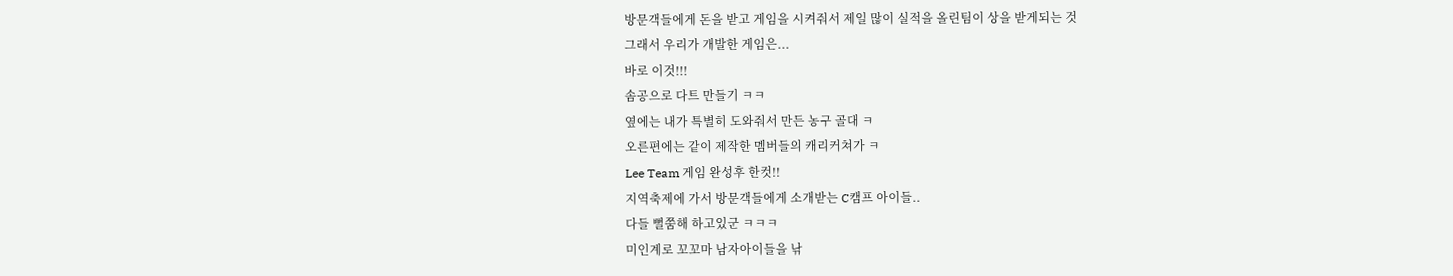방문객들에게 돈을 받고 게임을 시켜줘서 제일 많이 실적을 올린팀이 상을 받게되는 것
그래서 우리가 개발한 게임은...
바로 이것!!!
솜공으로 다트 만들기 ㅋㅋ
옆에는 내가 특별히 도와줘서 만든 농구 골대 ㅋ
오른편에는 같이 제작한 멤버들의 캐리커쳐가 ㅋ
Lee Team 게임 완성후 한컷!!
지역축제에 가서 방문객들에게 소개받는 C캠프 아이들..
다들 뻘쭘해 하고있군 ㅋㅋㅋ
미인계로 꼬꼬마 남자아이들을 낚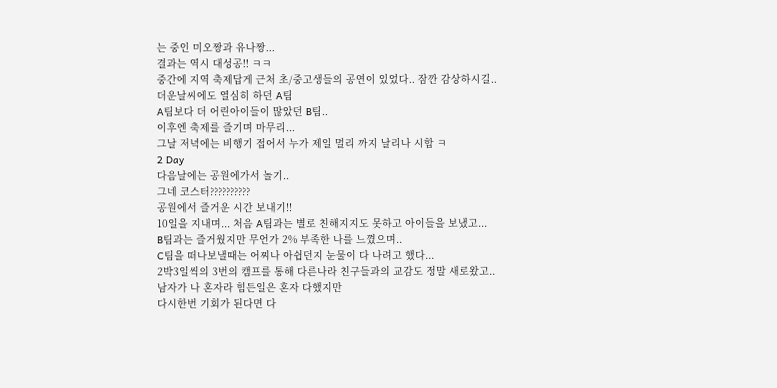는 중인 미오짱과 유나짱...
결과는 역시 대성공!! ㅋㅋ
중간에 지역 축제답게 근처 초/중고생들의 공연이 있었다.. 잠깐 감상하시길..
더운날씨에도 열심히 하던 A팀
A팀보다 더 어린아이들이 많았던 B팀..
이후엔 축제를 즐기며 마무리...
그날 저녁에는 비행기 접어서 누가 제일 멀리 까지 날리나 시합 ㅋ
2 Day
다음날에는 공원에가서 놀기..
그네 코스터??????????
공원에서 즐거운 시간 보내기!!
10일을 지내며... 처음 A팀과는 별로 친해지지도 못하고 아이들을 보냈고...
B팀과는 즐거웠지만 무언가 2% 부족한 나를 느꼈으며..
C팀을 떠나보낼때는 어찌나 아쉽던지 눈물이 다 나려고 했다...
2박3일씩의 3번의 캠프를 통해 다른나라 친구들과의 교감도 정말 새로왔고..
남자가 나 혼자라 힘든일은 혼자 다했지만
다시한번 기회가 된다면 다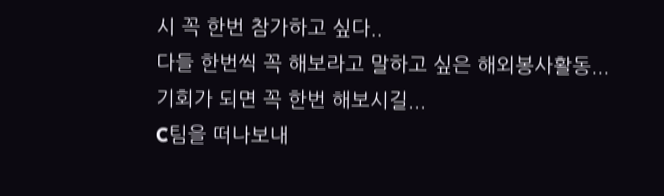시 꼭 한번 참가하고 싶다..
다들 한번씩 꼭 해보라고 말하고 싶은 해외봉사활동...
기회가 되면 꼭 한번 해보시길...
C팀을 떠나보내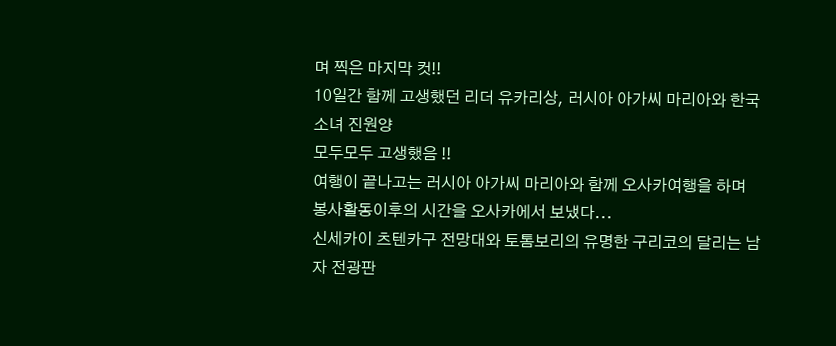며 찍은 마지막 컷!!
10일간 함께 고생했던 리더 유카리상, 러시아 아가씨 마리아와 한국소녀 진원양
모두모두 고생했음 !!
여행이 끝나고는 러시아 아가씨 마리아와 함께 오사카여행을 하며
봉사활동이후의 시간을 오사카에서 보냈다...
신세카이 츠텐카구 전망대와 토톰보리의 유명한 구리코의 달리는 남자 전광판